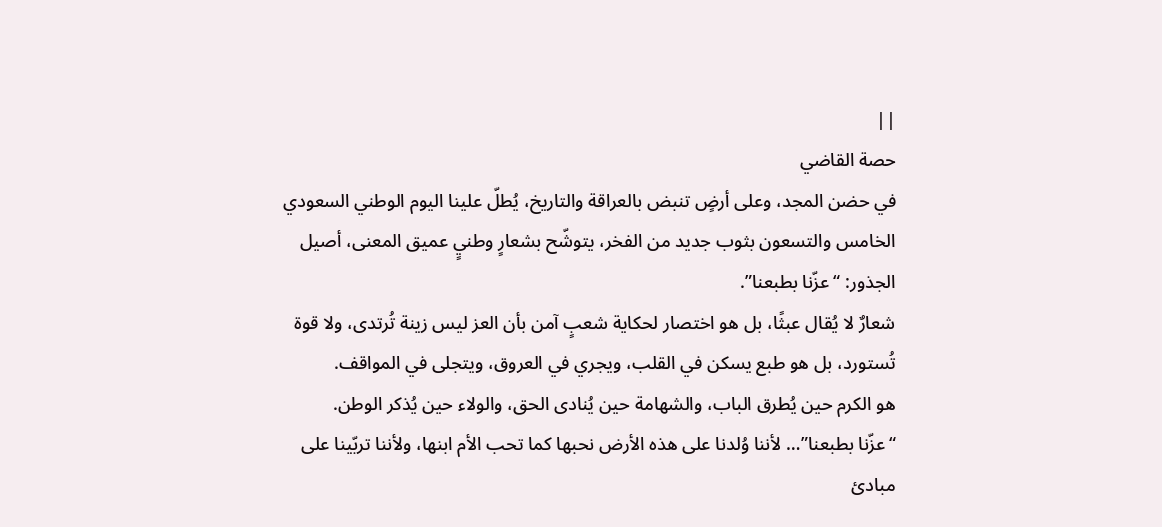||
حصة القاضي
في حضن المجد، وعلى أرضٍ تنبض بالعراقة والتاريخ، يُطلّ علينا اليوم الوطني السعودي الخامس والتسعون بثوب جديد من الفخر، يتوشّح بشعارٍ وطنيٍ عميق المعنى، أصيل الجذور: “عزّنا بطبعنا”.
شعارٌ لا يُقال عبثًا، بل هو اختصار لحكاية شعبٍ آمن بأن العز ليس زينة تُرتدى، ولا قوة تُستورد، بل هو طبع يسكن في القلب، ويجري في العروق، ويتجلى في المواقف.
هو الكرم حين يُطرق الباب، والشهامة حين يُنادى الحق، والولاء حين يُذكر الوطن.
“عزّنا بطبعنا”… لأننا وُلدنا على هذه الأرض نحبها كما تحب الأم ابنها، ولأننا تربّينا على مبادئ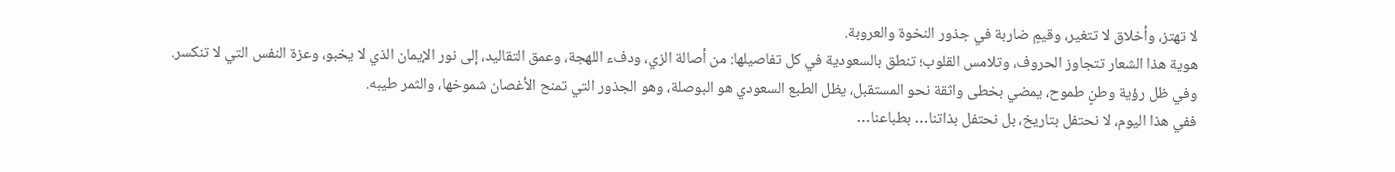لا تهتز، وأخلاق لا تتغير، وقيمٍ ضاربة في جذور النخوة والعروبة.
هوية هذا الشعار تتجاوز الحروف، وتلامس القلوب؛ تنطق بالسعودية في كل تفاصيلها: من أصالة الزي، ودفء اللهجة، وعمق التقاليد، إلى نور الإيمان الذي لا يخبو، وعزة النفس التي لا تنكسر.
وفي ظل رؤية وطنٍ طموح، يمضي بخطى واثقة نحو المستقبل، يظل الطبع السعودي هو البوصلة، وهو الجذور التي تمنح الأغصان شموخها، والثمر طيبه.
ففي هذا اليوم، لا نحتفل بتاريخ، بل نحتفل بذاتنا… بطباعنا…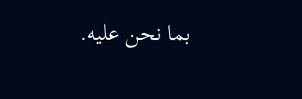بما نحن عليه.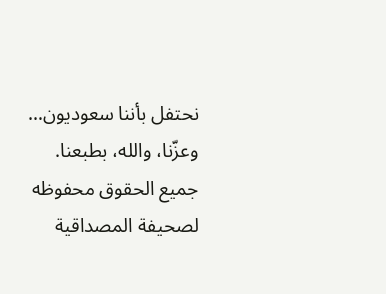نحتفل بأننا سعوديون… وعزّنا، والله، بطبعنا.
جميع الحقوق محفوظه لصحيفة المصداقية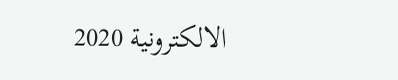الالكترونية 2020